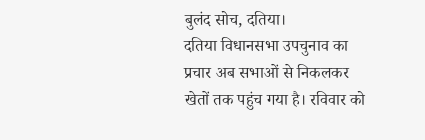बुलंद सोच, दतिया।
दतिया विधानसभा उपचुनाव का प्रचार अब सभाओं से निकलकर खेतों तक पहुंच गया है। रविवार को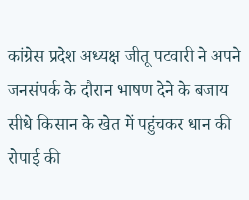कांग्रेस प्रदेश अध्यक्ष जीतू पटवारी ने अपने जनसंपर्क के दौरान भाषण देने के बजाय सीधे किसान के खेत में पहुंचकर धान की रोपाई की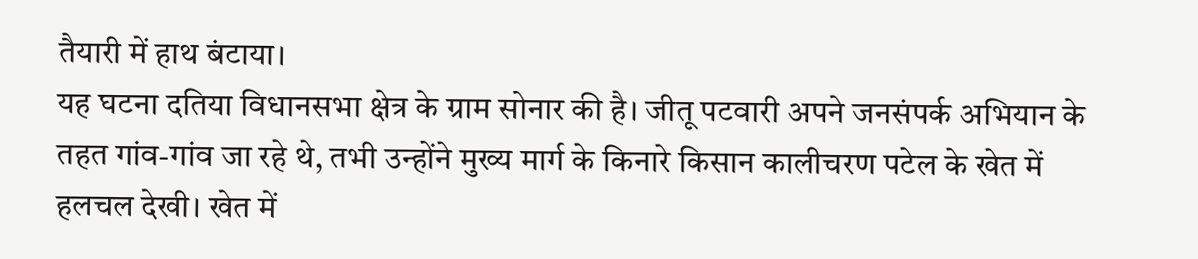तैयारी में हाथ बंटाया।
यह घटना दतिया विधानसभा क्षेत्र के ग्राम सोनार की है। जीतू पटवारी अपने जनसंपर्क अभियान के तहत गांव-गांव जा रहे थे, तभी उन्होंने मुख्य मार्ग के किनारे किसान कालीचरण पटेल के खेत में हलचल देखी। खेत में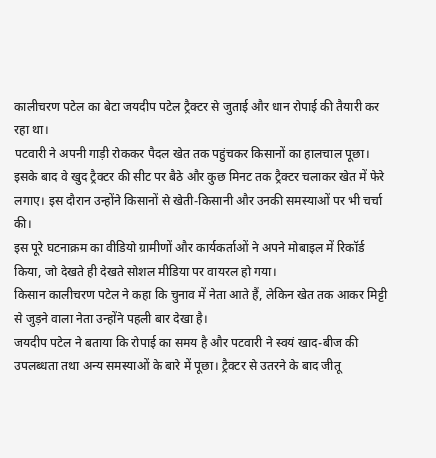कालीचरण पटेल का बेटा जयदीप पटेल ट्रैक्टर से जुताई और धान रोपाई की तैयारी कर रहा था।
पटवारी ने अपनी गाड़ी रोककर पैदल खेत तक पहुंचकर किसानों का हालचाल पूछा। इसके बाद वे खुद ट्रैक्टर की सीट पर बैठे और कुछ मिनट तक ट्रैक्टर चलाकर खेत में फेरे लगाए। इस दौरान उन्होंने किसानों से खेती-किसानी और उनकी समस्याओं पर भी चर्चा की।
इस पूरे घटनाक्रम का वीडियो ग्रामीणों और कार्यकर्ताओं ने अपने मोबाइल में रिकॉर्ड किया, जो देखते ही देखते सोशल मीडिया पर वायरल हो गया।
किसान कालीचरण पटेल ने कहा कि चुनाव में नेता आते हैं, लेकिन खेत तक आकर मिट्टी से जुड़ने वाला नेता उन्होंने पहली बार देखा है।
जयदीप पटेल ने बताया कि रोपाई का समय है और पटवारी ने स्वयं खाद-बीज की उपलब्धता तथा अन्य समस्याओं के बारे में पूछा। ट्रैक्टर से उतरने के बाद जीतू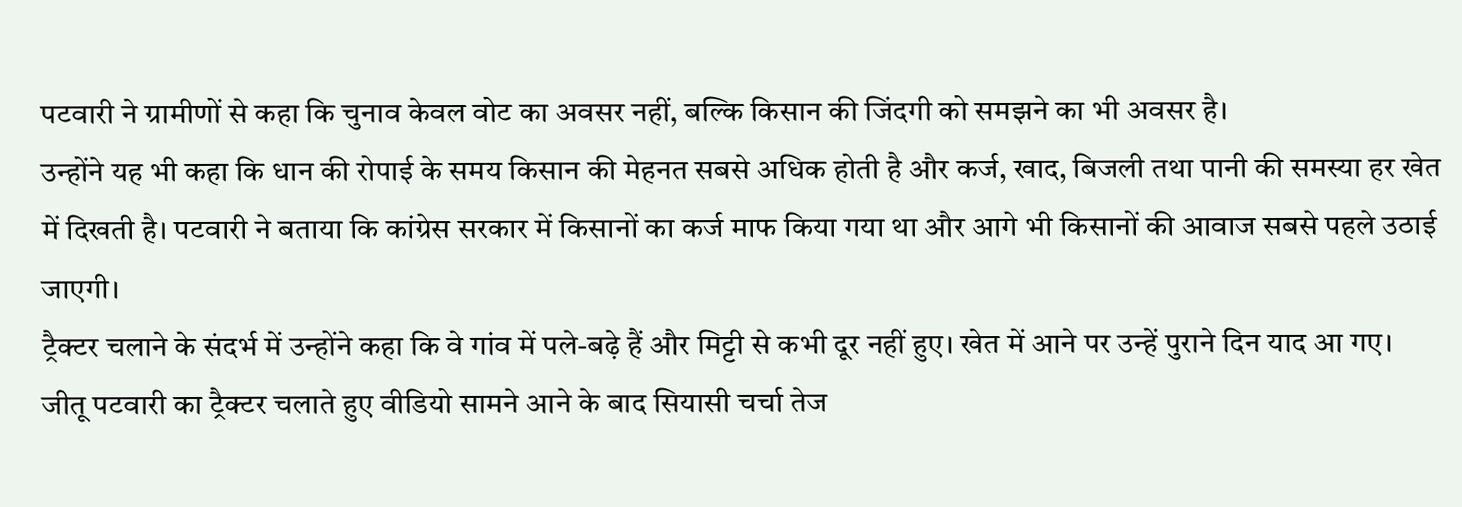पटवारी ने ग्रामीणों से कहा कि चुनाव केवल वोट का अवसर नहीं, बल्कि किसान की जिंदगी को समझने का भी अवसर है।
उन्होंने यह भी कहा कि धान की रोपाई के समय किसान की मेहनत सबसे अधिक होती है और कर्ज, खाद, बिजली तथा पानी की समस्या हर खेत में दिखती है। पटवारी ने बताया कि कांग्रेस सरकार में किसानों का कर्ज माफ किया गया था और आगे भी किसानों की आवाज सबसे पहले उठाई जाएगी।
ट्रैक्टर चलाने के संदर्भ में उन्होंने कहा कि वे गांव में पले-बढ़े हैं और मिट्टी से कभी दूर नहीं हुए। खेत में आने पर उन्हें पुराने दिन याद आ गए।
जीतू पटवारी का ट्रैक्टर चलाते हुए वीडियो सामने आने के बाद सियासी चर्चा तेज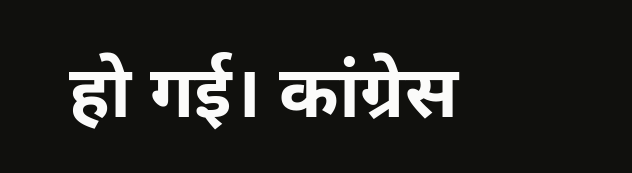हो गई। कांग्रेस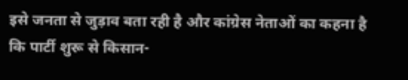इसे जनता से जुड़ाव बता रही है और कांग्रेस नेताओं का कहना है कि पार्टी शुरू से किसान-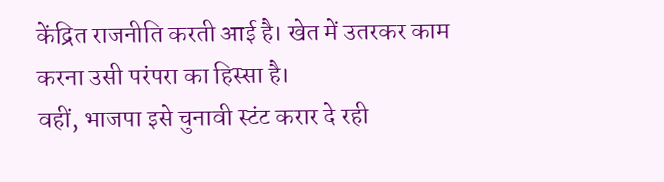केंद्रित राजनीति करती आई है। खेत में उतरकर काम करना उसी परंपरा का हिस्सा है।
वहीं, भाजपा इसे चुनावी स्टंट करार दे रही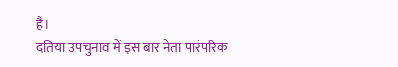है।
दतिया उपचुनाव में इस बार नेता पारंपरिक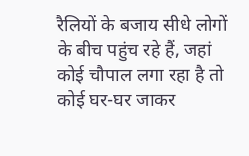रैलियों के बजाय सीधे लोगों के बीच पहुंच रहे हैं, जहां कोई चौपाल लगा रहा है तो कोई घर-घर जाकर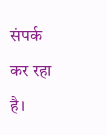संपर्क कर रहा है।